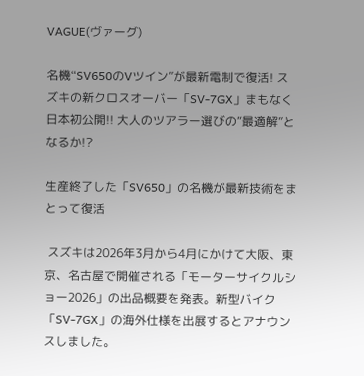VAGUE(ヴァーグ)

名機“SV650のVツイン”が最新電制で復活! スズキの新クロスオーバー「SV-7GX」まもなく日本初公開!! 大人のツアラー選びの“最適解”となるか!?

生産終了した「SV650」の名機が最新技術をまとって復活

 スズキは2026年3月から4月にかけて大阪、東京、名古屋で開催される「モーターサイクルショー2026」の出品概要を発表。新型バイク「SV-7GX」の海外仕様を出展するとアナウンスしました。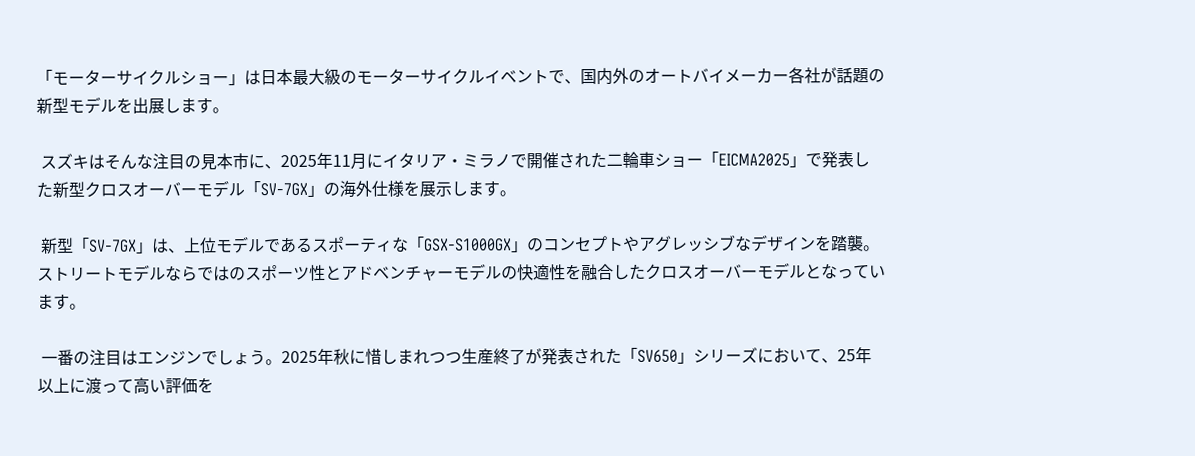「モーターサイクルショー」は日本最大級のモーターサイクルイベントで、国内外のオートバイメーカー各社が話題の新型モデルを出展します。

 スズキはそんな注目の見本市に、2025年11月にイタリア・ミラノで開催された二輪車ショー「EICMA2025」で発表した新型クロスオーバーモデル「SV-7GX」の海外仕様を展示します。

 新型「SV-7GX」は、上位モデルであるスポーティな「GSX-S1000GX」のコンセプトやアグレッシブなデザインを踏襲。ストリートモデルならではのスポーツ性とアドベンチャーモデルの快適性を融合したクロスオーバーモデルとなっています。

 一番の注目はエンジンでしょう。2025年秋に惜しまれつつ生産終了が発表された「SV650」シリーズにおいて、25年以上に渡って高い評価を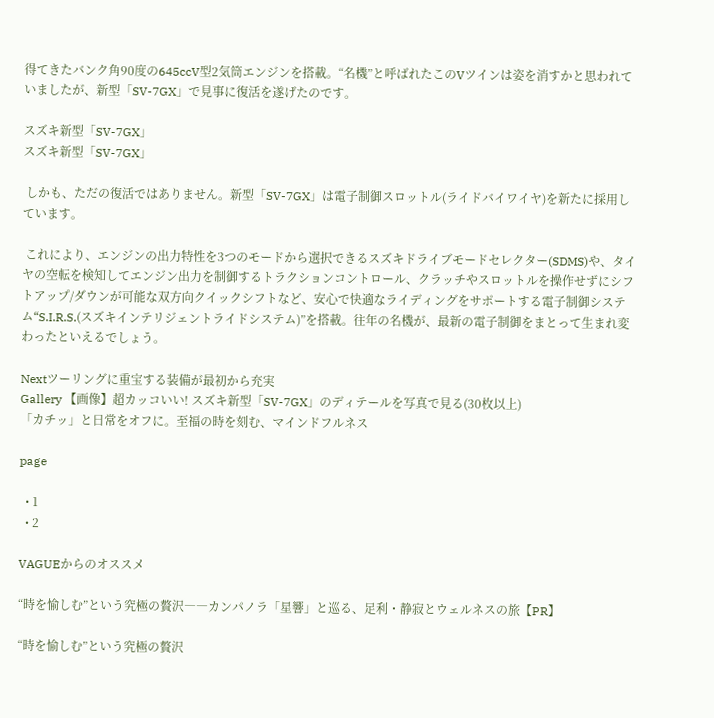得てきたバンク角90度の645ccV型2気筒エンジンを搭載。“名機”と呼ばれたこのVツインは姿を消すかと思われていましたが、新型「SV-7GX」で見事に復活を遂げたのです。

スズキ新型「SV-7GX」
スズキ新型「SV-7GX」

 しかも、ただの復活ではありません。新型「SV-7GX」は電子制御スロットル(ライドバイワイヤ)を新たに採用しています。

 これにより、エンジンの出力特性を3つのモードから選択できるスズキドライブモードセレクター(SDMS)や、タイヤの空転を検知してエンジン出力を制御するトラクションコントロール、クラッチやスロットルを操作せずにシフトアップ/ダウンが可能な双方向クイックシフトなど、安心で快適なライディングをサポートする電子制御システム“S.I.R.S.(スズキインテリジェントライドシステム)”を搭載。往年の名機が、最新の電子制御をまとって生まれ変わったといえるでしょう。

Nextツーリングに重宝する装備が最初から充実
Gallery 【画像】超カッコいい! スズキ新型「SV-7GX」のディテールを写真で見る(30枚以上)
「カチッ」と日常をオフに。至福の時を刻む、マインドフルネス

page

  • 1
  • 2

VAGUEからのオススメ

“時を愉しむ”という究極の贅沢――カンパノラ「星響」と巡る、足利・静寂とウェルネスの旅【PR】

“時を愉しむ”という究極の贅沢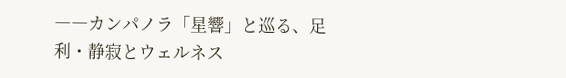――カンパノラ「星響」と巡る、足利・静寂とウェルネス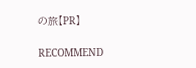の旅【PR】

RECOMMEND